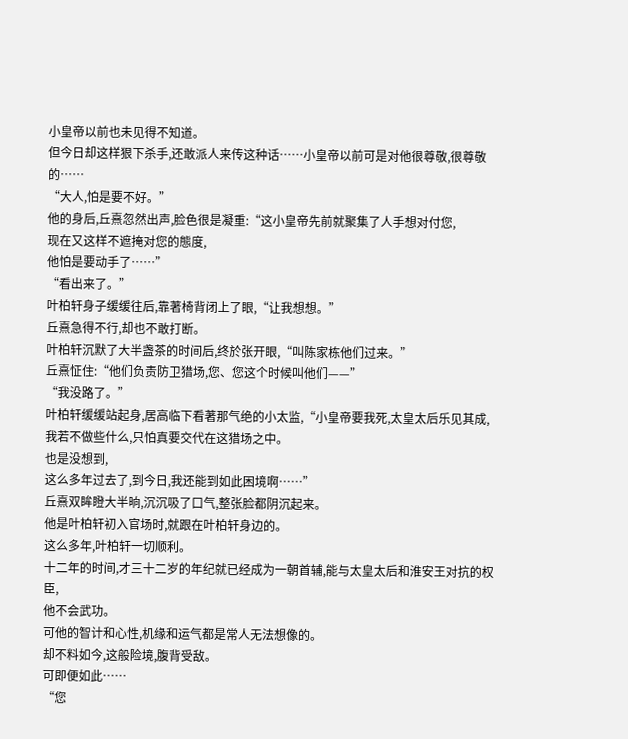小皇帝以前也未见得不知道。
但今日却这样狠下杀手,还敢派人来传这种话……小皇帝以前可是对他很尊敬,很尊敬的……
“大人,怕是要不好。”
他的身后,丘熹忽然出声,脸色很是凝重:“这小皇帝先前就聚集了人手想对付您,
现在又这样不遮掩对您的態度,
他怕是要动手了……”
“看出来了。”
叶柏轩身子缓缓往后,靠著椅背闭上了眼,“让我想想。”
丘熹急得不行,却也不敢打断。
叶柏轩沉默了大半盏茶的时间后,终於张开眼,“叫陈家栋他们过来。”
丘熹怔住:“他们负责防卫猎场,您、您这个时候叫他们——”
“我没路了。”
叶柏轩缓缓站起身,居高临下看著那气绝的小太监,“小皇帝要我死,太皇太后乐见其成,
我若不做些什么,只怕真要交代在这猎场之中。
也是没想到,
这么多年过去了,到今日,我还能到如此困境啊……”
丘熹双眸瞪大半晌,沉沉吸了口气,整张脸都阴沉起来。
他是叶柏轩初入官场时,就跟在叶柏轩身边的。
这么多年,叶柏轩一切顺利。
十二年的时间,才三十二岁的年纪就已经成为一朝首辅,能与太皇太后和淮安王对抗的权臣,
他不会武功。
可他的智计和心性,机缘和运气都是常人无法想像的。
却不料如今,这般险境,腹背受敌。
可即便如此……
“您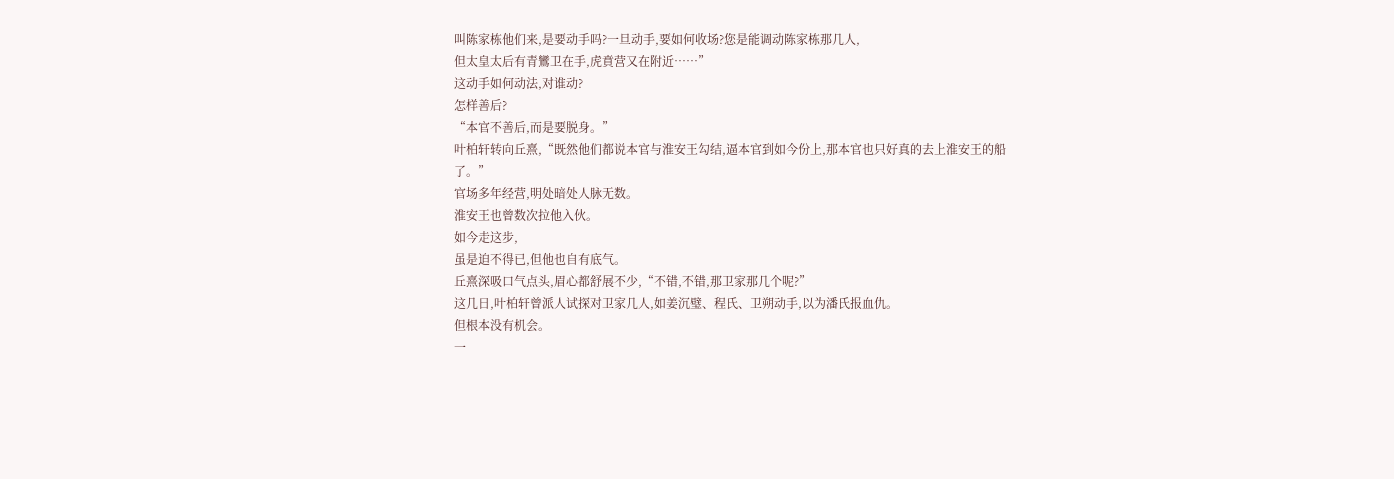叫陈家栋他们来,是要动手吗?一旦动手,要如何收场?您是能调动陈家栋那几人,
但太皇太后有青鸞卫在手,虎賁营又在附近……”
这动手如何动法,对谁动?
怎样善后?
“本官不善后,而是要脱身。”
叶柏轩转向丘熹,“既然他们都说本官与淮安王勾结,逼本官到如今份上,那本官也只好真的去上淮安王的船了。”
官场多年经营,明处暗处人脉无数。
淮安王也曾数次拉他入伙。
如今走这步,
虽是迫不得已,但他也自有底气。
丘熹深吸口气点头,眉心都舒展不少,“不错,不错,那卫家那几个呢?”
这几日,叶柏轩曾派人试探对卫家几人,如姜沉璧、程氏、卫朔动手,以为潘氏报血仇。
但根本没有机会。
一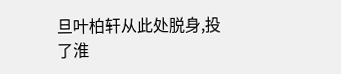旦叶柏轩从此处脱身,投了淮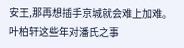安王,那再想插手京城就会难上加难。
叶柏轩这些年对潘氏之事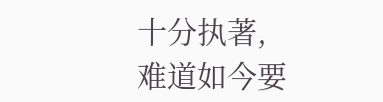十分执著,
难道如今要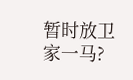暂时放卫家一马?